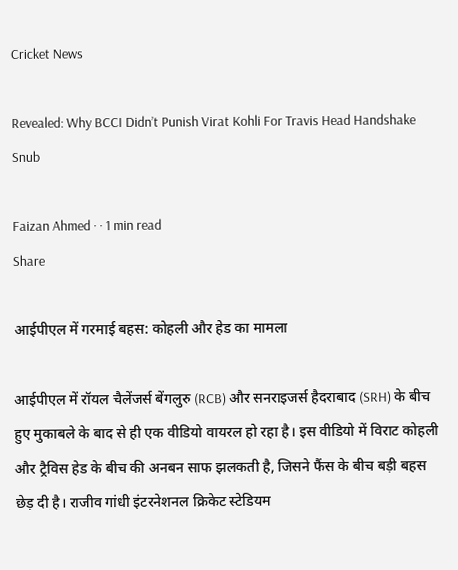Cricket News

Revealed: Why BCCI Didn’t Punish Virat Kohli For Travis Head Handshake Snub

Faizan Ahmed · · 1 min read
Share

आईपीएल में गरमाई बहस: कोहली और हेड का मामला

आईपीएल में रॉयल चैलेंजर्स बेंगलुरु (RCB) और सनराइजर्स हैदराबाद (SRH) के बीच हुए मुकाबले के बाद से ही एक वीडियो वायरल हो रहा है। इस वीडियो में विराट कोहली और ट्रैविस हेड के बीच की अनबन साफ झलकती है, जिसने फैंस के बीच बड़ी बहस छेड़ दी है। राजीव गांधी इंटरनेशनल क्रिकेट स्टेडियम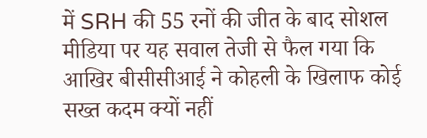में SRH की 55 रनों की जीत के बाद सोशल मीडिया पर यह सवाल तेजी से फैल गया कि आखिर बीसीसीआई ने कोहली के खिलाफ कोई सख्त कदम क्यों नहीं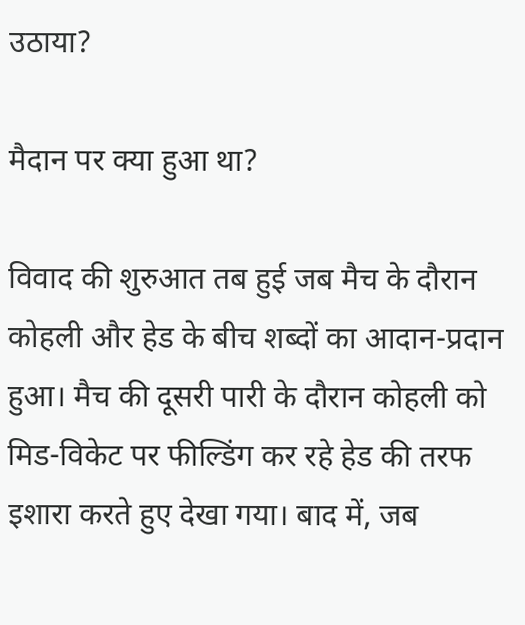उठाया?

मैदान पर क्या हुआ था?

विवाद की शुरुआत तब हुई जब मैच के दौरान कोहली और हेड के बीच शब्दों का आदान-प्रदान हुआ। मैच की दूसरी पारी के दौरान कोहली को मिड-विकेट पर फील्डिंग कर रहे हेड की तरफ इशारा करते हुए देखा गया। बाद में, जब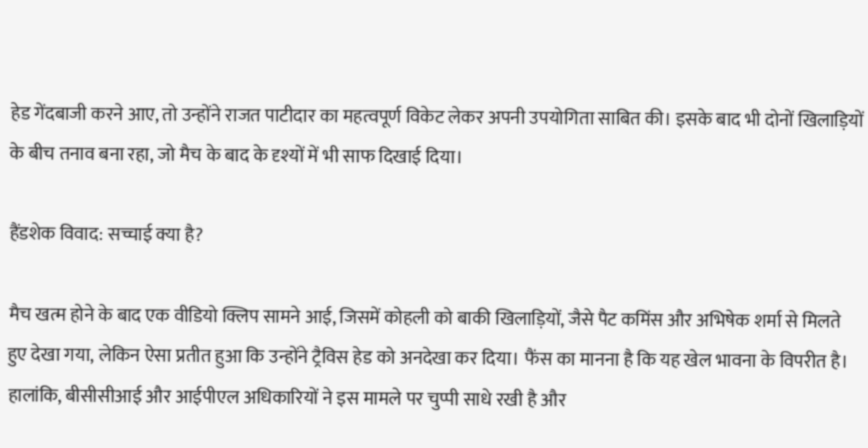हेड गेंदबाजी करने आए, तो उन्होंने राजत पाटीदार का महत्वपूर्ण विकेट लेकर अपनी उपयोगिता साबित की। इसके बाद भी दोनों खिलाड़ियों के बीच तनाव बना रहा, जो मैच के बाद के दृश्यों में भी साफ दिखाई दिया।

हैंडशेक विवाद: सच्चाई क्या है?

मैच खत्म होने के बाद एक वीडियो क्लिप सामने आई, जिसमें कोहली को बाकी खिलाड़ियों, जैसे पैट कमिंस और अभिषेक शर्मा से मिलते हुए देखा गया, लेकिन ऐसा प्रतीत हुआ कि उन्होंने ट्रैविस हेड को अनदेखा कर दिया। फैंस का मानना है कि यह खेल भावना के विपरीत है। हालांकि, बीसीसीआई और आईपीएल अधिकारियों ने इस मामले पर चुप्पी साधे रखी है और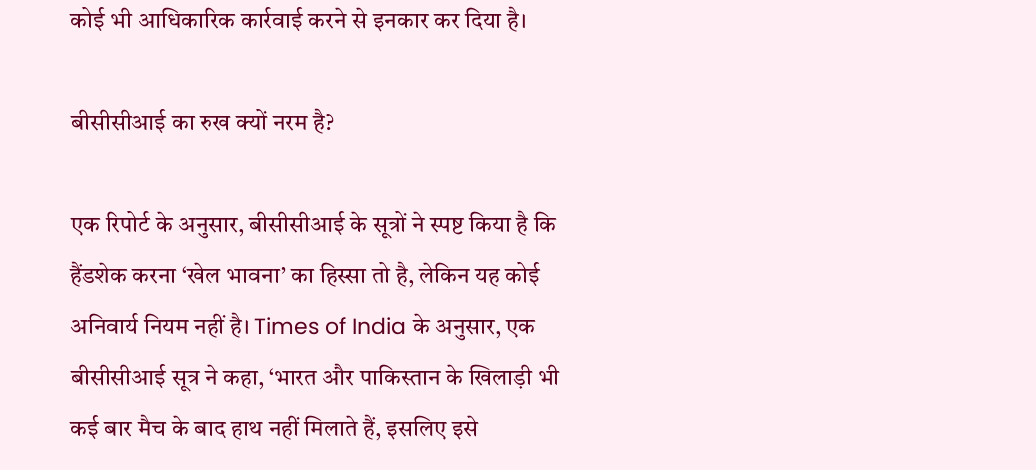कोई भी आधिकारिक कार्रवाई करने से इनकार कर दिया है।

बीसीसीआई का रुख क्यों नरम है?

एक रिपोर्ट के अनुसार, बीसीसीआई के सूत्रों ने स्पष्ट किया है कि हैंडशेक करना ‘खेल भावना’ का हिस्सा तो है, लेकिन यह कोई अनिवार्य नियम नहीं है। Times of India के अनुसार, एक बीसीसीआई सूत्र ने कहा, ‘भारत और पाकिस्तान के खिलाड़ी भी कई बार मैच के बाद हाथ नहीं मिलाते हैं, इसलिए इसे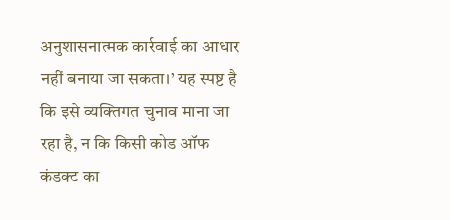अनुशासनात्मक कार्रवाई का आधार नहीं बनाया जा सकता।’ यह स्पष्ट है कि इसे व्यक्तिगत चुनाव माना जा रहा है, न कि किसी कोड ऑफ कंडक्ट का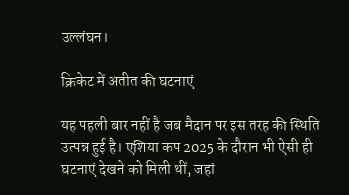उल्लंघन।

क्रिकेट में अतीत की घटनाएं

यह पहली बार नहीं है जब मैदान पर इस तरह की स्थिति उत्पन्न हुई है। एशिया कप 2025 के दौरान भी ऐसी ही घटनाएं देखने को मिली थीं, जहां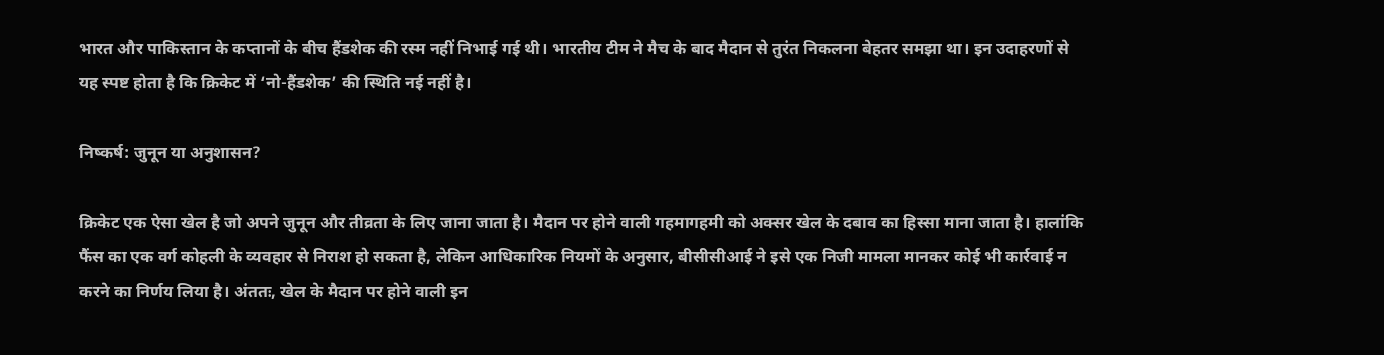भारत और पाकिस्तान के कप्तानों के बीच हैंडशेक की रस्म नहीं निभाई गई थी। भारतीय टीम ने मैच के बाद मैदान से तुरंत निकलना बेहतर समझा था। इन उदाहरणों से यह स्पष्ट होता है कि क्रिकेट में ‘नो-हैंडशेक’ की स्थिति नई नहीं है।

निष्कर्ष: जुनून या अनुशासन?

क्रिकेट एक ऐसा खेल है जो अपने जुनून और तीव्रता के लिए जाना जाता है। मैदान पर होने वाली गहमागहमी को अक्सर खेल के दबाव का हिस्सा माना जाता है। हालांकि फैंस का एक वर्ग कोहली के व्यवहार से निराश हो सकता है, लेकिन आधिकारिक नियमों के अनुसार, बीसीसीआई ने इसे एक निजी मामला मानकर कोई भी कार्रवाई न करने का निर्णय लिया है। अंततः, खेल के मैदान पर होने वाली इन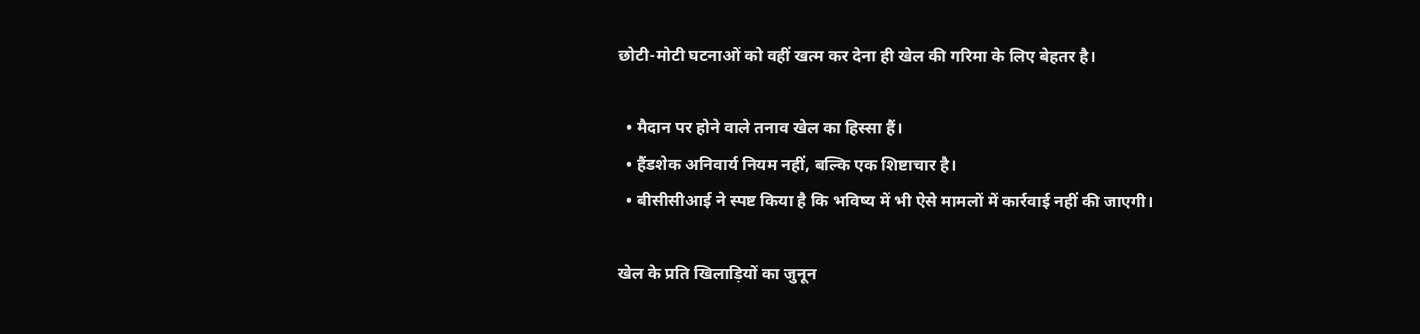छोटी-मोटी घटनाओं को वहीं खत्म कर देना ही खेल की गरिमा के लिए बेहतर है।

  • मैदान पर होने वाले तनाव खेल का हिस्सा हैं।
  • हैंडशेक अनिवार्य नियम नहीं, बल्कि एक शिष्टाचार है।
  • बीसीसीआई ने स्पष्ट किया है कि भविष्य में भी ऐसे मामलों में कार्रवाई नहीं की जाएगी।

खेल के प्रति खिलाड़ियों का जुनून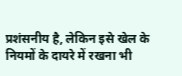प्रशंसनीय है, लेकिन इसे खेल के नियमों के दायरे में रखना भी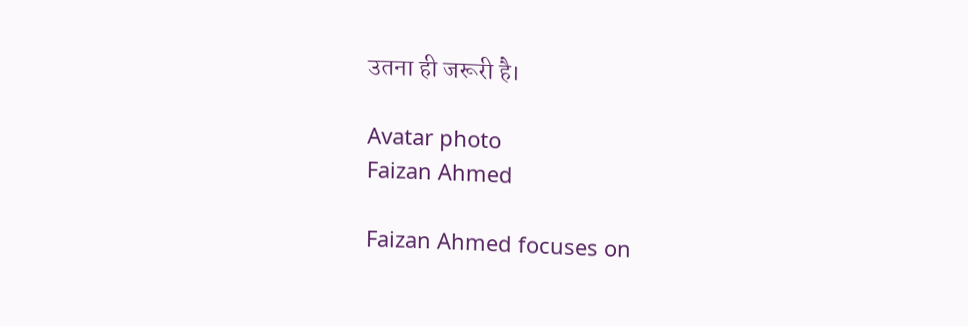उतना ही जरूरी है।

Avatar photo
Faizan Ahmed

Faizan Ahmed focuses on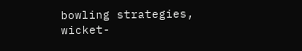bowling strategies, wicket-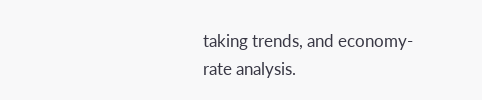taking trends, and economy-rate analysis.